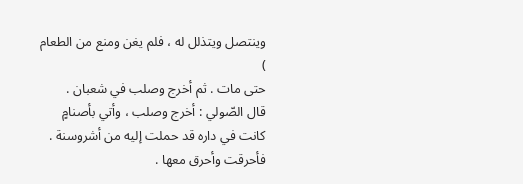وينتصل ويتذلل له ، فلم يغن ومنع من الطعام )
حتى مات . ثم أخرج وصلب في شعبان .
قال الصّولي : أخرج وصلب ، وأتي بأصنامٍ كانت في داره قد حملت إليه من أشروسنة . فأحرقت وأحرق معها .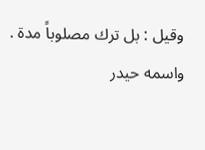وقيل : بل ترك مصلوباً مدة .
واسمه حيدر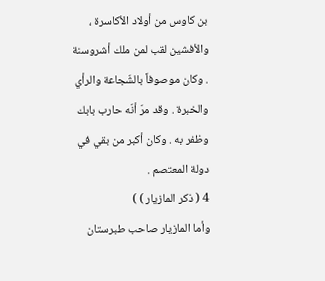بن كاوس من أولاد الأكاسرة ، والأفشين لقب لمن ملك أشروسنة . وكان موصوفاً بالشّجاعة والرأي والخبرة . وقد مرّ أنّه حارب بابك وظفر به . وكان أكبر من بقي في دولة المعتصم .
4 ( ذكر المازيار ) )
وأما المازيار صاحب طبرستان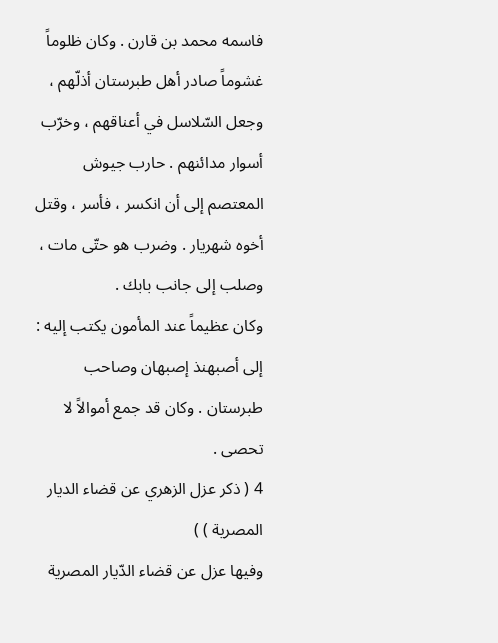فاسمه محمد بن قارن . وكان ظلوماً غشوماً صادر أهل طبرستان أذلّهم ، وجعل السّلاسل في أعناقهم ، وخرّب أسوار مدائنهم . حارب جيوش المعتصم إلى أن انكسر ، فأسر ، وقتل أخوه شهريار . وضرب هو حتّى مات ، وصلب إلى جانب بابك .
وكان عظيماً عند المأمون يكتب إليه : إلى أصبهنذ إصبهان وصاحب طبرستان . وكان قد جمع أموالاً لا تحصى .
4 ( ذكر عزل الزهري عن قضاء الديار المصرية ) )
وفيها عزل عن قضاء الدّيار المصرية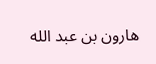هارون بن عبد الله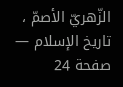الزّهريّ الأصمّ ،
تاريخ الإسلام — صفحة 24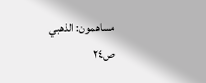مساهمون: الذهبي
ص٢٤